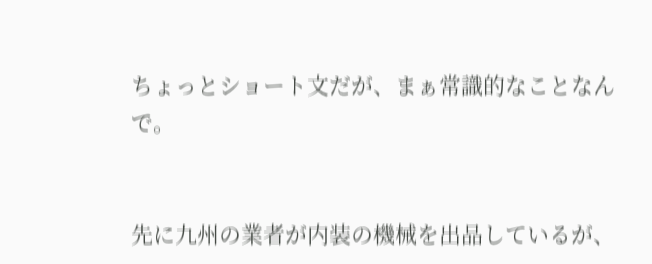ちょっとショート文だが、まぁ常識的なことなんで。


先に九州の業者が内装の機械を出品しているが、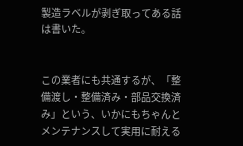製造ラベルが剥ぎ取ってある話は書いた。


この業者にも共通するが、「整備渡し・整備済み・部品交換済み」という、いかにもちゃんとメンテナンスして実用に耐える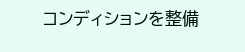コンディションを整備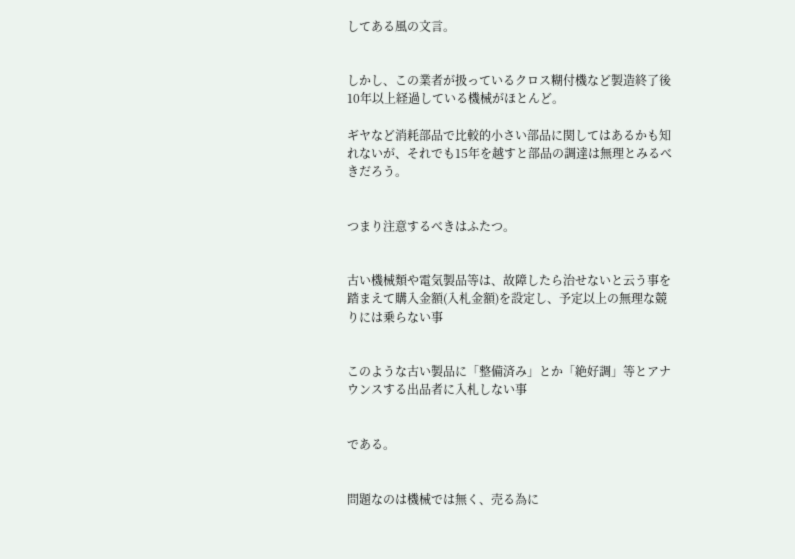してある風の文言。


しかし、この業者が扱っているクロス糊付機など製造終了後10年以上経過している機械がほとんど。

ギヤなど消耗部品で比較的小さい部品に関してはあるかも知れないが、それでも15年を越すと部品の調達は無理とみるべきだろう。


つまり注意するべきはふたつ。


古い機械類や電気製品等は、故障したら治せないと云う事を踏まえて購入金額(入札金額)を設定し、予定以上の無理な競りには乗らない事


このような古い製品に「整備済み」とか「絶好調」等とアナウンスする出品者に入札しない事


である。


問題なのは機械では無く、売る為に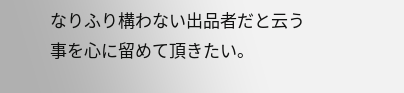なりふり構わない出品者だと云う事を心に留めて頂きたい。